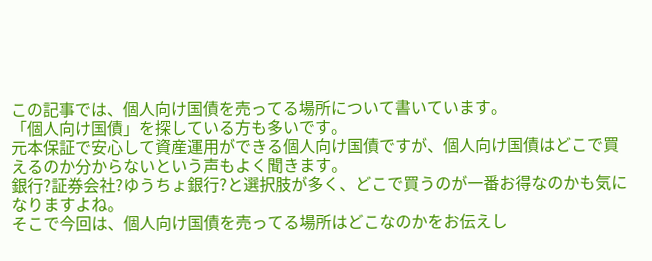この記事では、個人向け国債を売ってる場所について書いています。
「個人向け国債」を探している方も多いです。
元本保証で安心して資産運用ができる個人向け国債ですが、個人向け国債はどこで買えるのか分からないという声もよく聞きます。
銀行?証券会社?ゆうちょ銀行?と選択肢が多く、どこで買うのが一番お得なのかも気になりますよね。
そこで今回は、個人向け国債を売ってる場所はどこなのかをお伝えし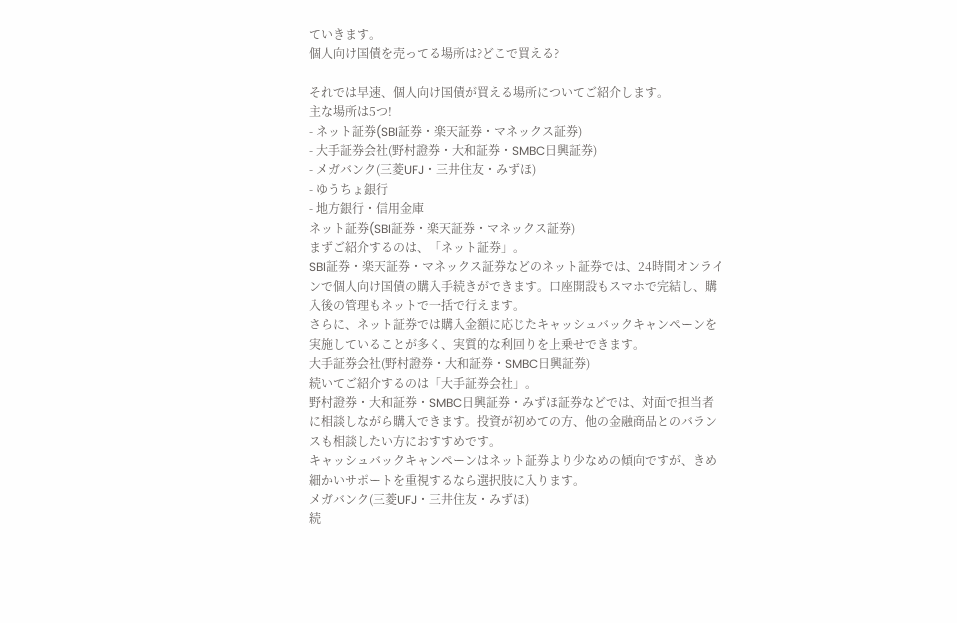ていきます。
個人向け国債を売ってる場所は?どこで買える?

それでは早速、個人向け国債が買える場所についてご紹介します。
主な場所は5つ!
- ネット証券(SBI証券・楽天証券・マネックス証券)
- 大手証券会社(野村證券・大和証券・SMBC日興証券)
- メガバンク(三菱UFJ・三井住友・みずほ)
- ゆうちょ銀行
- 地方銀行・信用金庫
ネット証券(SBI証券・楽天証券・マネックス証券)
まずご紹介するのは、「ネット証券」。
SBI証券・楽天証券・マネックス証券などのネット証券では、24時間オンラインで個人向け国債の購入手続きができます。口座開設もスマホで完結し、購入後の管理もネットで一括で行えます。
さらに、ネット証券では購入金額に応じたキャッシュバックキャンペーンを実施していることが多く、実質的な利回りを上乗せできます。
大手証券会社(野村證券・大和証券・SMBC日興証券)
続いてご紹介するのは「大手証券会社」。
野村證券・大和証券・SMBC日興証券・みずほ証券などでは、対面で担当者に相談しながら購入できます。投資が初めての方、他の金融商品とのバランスも相談したい方におすすめです。
キャッシュバックキャンペーンはネット証券より少なめの傾向ですが、きめ細かいサポートを重視するなら選択肢に入ります。
メガバンク(三菱UFJ・三井住友・みずほ)
続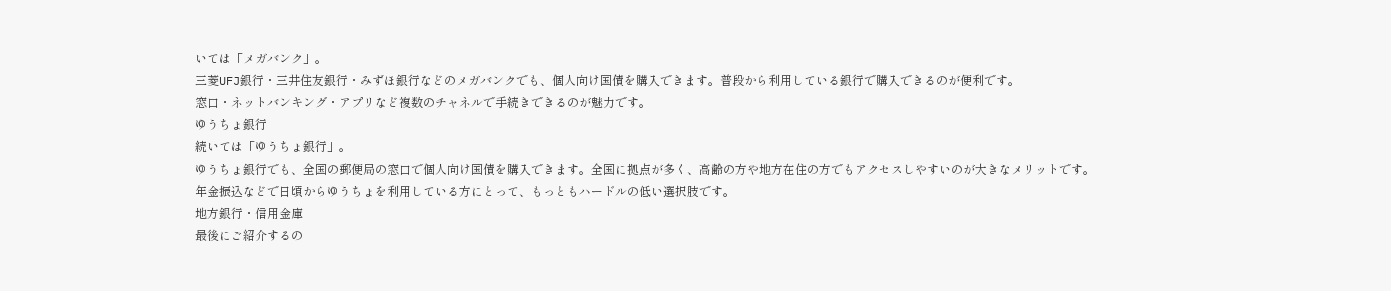いては「メガバンク」。
三菱UFJ銀行・三井住友銀行・みずほ銀行などのメガバンクでも、個人向け国債を購入できます。普段から利用している銀行で購入できるのが便利です。
窓口・ネットバンキング・アプリなど複数のチャネルで手続きできるのが魅力です。
ゆうちょ銀行
続いては「ゆうちょ銀行」。
ゆうちょ銀行でも、全国の郵便局の窓口で個人向け国債を購入できます。全国に拠点が多く、高齢の方や地方在住の方でもアクセスしやすいのが大きなメリットです。
年金振込などで日頃からゆうちょを利用している方にとって、もっともハードルの低い選択肢です。
地方銀行・信用金庫
最後にご紹介するの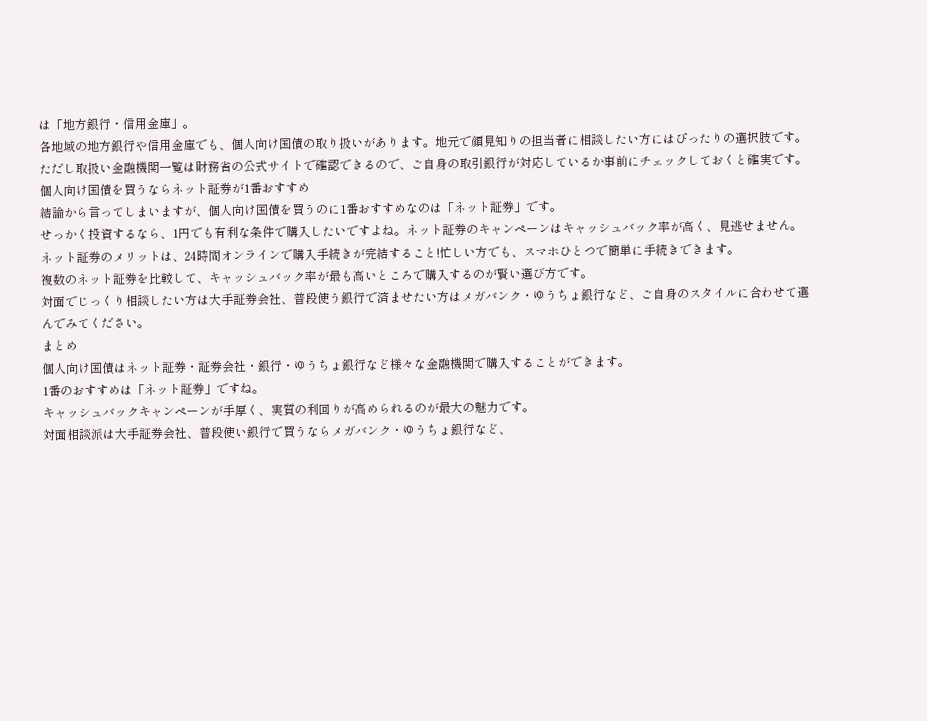は「地方銀行・信用金庫」。
各地域の地方銀行や信用金庫でも、個人向け国債の取り扱いがあります。地元で顔見知りの担当者に相談したい方にはぴったりの選択肢です。
ただし取扱い金融機関一覧は財務省の公式サイトで確認できるので、ご自身の取引銀行が対応しているか事前にチェックしておくと確実です。
個人向け国債を買うならネット証券が1番おすすめ
結論から言ってしまいますが、個人向け国債を買うのに1番おすすめなのは「ネット証券」です。
せっかく投資するなら、1円でも有利な条件で購入したいですよね。ネット証券のキャンペーンはキャッシュバック率が高く、見逃せません。
ネット証券のメリットは、24時間オンラインで購入手続きが完結すること!忙しい方でも、スマホひとつで簡単に手続きできます。
複数のネット証券を比較して、キャッシュバック率が最も高いところで購入するのが賢い選び方です。
対面でじっくり相談したい方は大手証券会社、普段使う銀行で済ませたい方はメガバンク・ゆうちょ銀行など、ご自身のスタイルに合わせて選んでみてください。
まとめ
個人向け国債はネット証券・証券会社・銀行・ゆうちょ銀行など様々な金融機関で購入することができます。
1番のおすすめは「ネット証券」ですね。
キャッシュバックキャンペーンが手厚く、実質の利回りが高められるのが最大の魅力です。
対面相談派は大手証券会社、普段使い銀行で買うならメガバンク・ゆうちょ銀行など、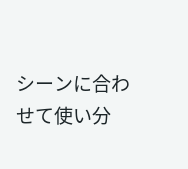シーンに合わせて使い分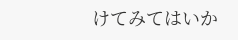けてみてはいか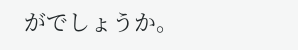がでしょうか。